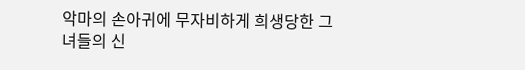악마의 손아귀에 무자비하게 희생당한 그녀들의 신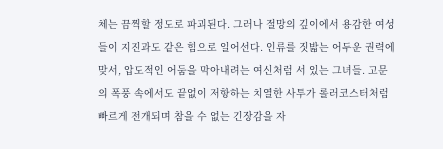체는 끔찍할 정도로 파괴된다. 그러나 절망의 깊이에서 용감한 여성들이 지진과도 같은 힘으로 일어선다. 인류를 짓밟는 어두운 권력에 맞서, 압도적인 어둠을 막아내려는 여신처럼 서 있는 그녀들. 고문의 폭풍 속에서도 끝없이 저항하는 치열한 사투가 롤러코스터처럼 빠르게 전개되며 참을 수 없는 긴장감을 자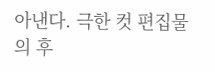아낸다. 극한 컷 편집물의 후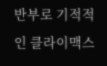반부로 기적적인 클라이맥스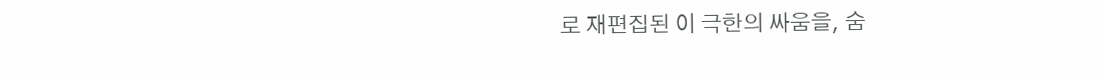로 재편집된 이 극한의 싸움을, 숨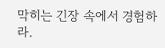막히는 긴장 속에서 경험하라.